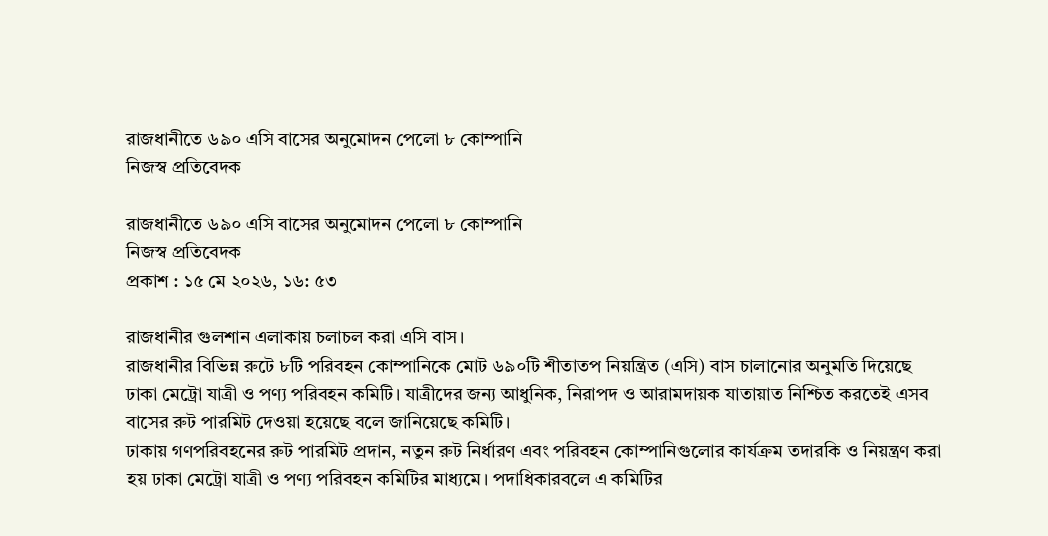রাজধানীতে ৬৯০ এসি বাসের অনুমোদন পেলো ৮ কোম্পানি
নিজস্ব প্রতিবেদক

রাজধানীতে ৬৯০ এসি বাসের অনুমোদন পেলো ৮ কোম্পানি
নিজস্ব প্রতিবেদক
প্রকাশ : ১৫ মে ২০২৬, ১৬: ৫৩

রাজধানীর গুলশান এলাকায় চলাচল করা এসি বাস।
রাজধানীর বিভিন্ন রুটে ৮টি পরিবহন কোম্পানিকে মোট ৬৯০টি শীতাতপ নিয়ন্ত্রিত (এসি) বাস চালানোর অনুমতি দিয়েছে ঢাকা মেট্রো যাত্রী ও পণ্য পরিবহন কমিটি। যাত্রীদের জন্য আধুনিক, নিরাপদ ও আরামদায়ক যাতায়াত নিশ্চিত করতেই এসব বাসের রুট পারমিট দেওয়া হয়েছে বলে জানিয়েছে কমিটি।
ঢাকায় গণপরিবহনের রুট পারমিট প্রদান, নতুন রুট নির্ধারণ এবং পরিবহন কোম্পানিগুলোর কার্যক্রম তদারকি ও নিয়ন্ত্রণ করা হয় ঢাকা মেট্রো যাত্রী ও পণ্য পরিবহন কমিটির মাধ্যমে। পদাধিকারবলে এ কমিটির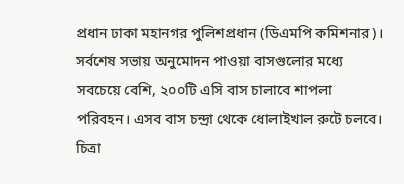প্রধান ঢাকা মহানগর পুলিশপ্রধান (ডিএমপি কমিশনার)।
সর্বশেষ সভায় অনুমোদন পাওয়া বাসগুলোর মধ্যে সবচেয়ে বেশি, ২০০টি এসি বাস চালাবে শাপলা পরিবহন। এসব বাস চন্দ্রা থেকে ধোলাইখাল রুটে চলবে। চিত্রা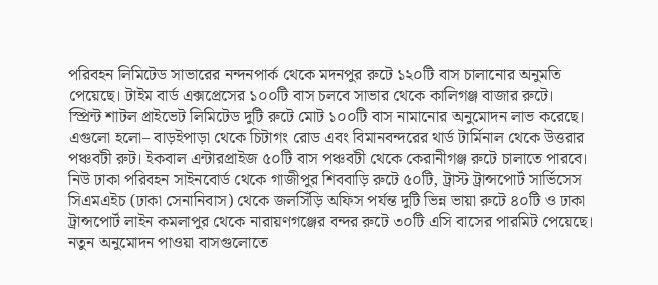পরিবহন লিমিটেড সাভারের নন্দনপার্ক থেকে মদনপুর রুটে ১২০টি বাস চালানোর অনুমতি পেয়েছে। টাইম বার্ড এক্সপ্রেসের ১০০টি বাস চলবে সাভার থেকে কালিগঞ্জ বাজার রুটে।
স্প্রিন্ট শাটল প্রাইভেট লিমিটেড দুটি রুটে মোট ১০০টি বাস নামানোর অনুমোদন লাভ করেছে। এগুলো হলো– বাড়ইপাড়া থেকে চিটাগং রোড এবং বিমানবন্দরের থার্ড টার্মিনাল থেকে উত্তরার পঞ্চবটী রুট। ইকবাল এন্টারপ্রাইজ ৫০টি বাস পঞ্চবটী থেকে কেরানীগঞ্জ রুটে চালাতে পারবে।
নিউ ঢাকা পরিবহন সাইনবোর্ড থেকে গাজীপুর শিববাড়ি রুটে ৫০টি, ট্রাস্ট ট্রান্সপোর্ট সার্ভিসেস সিএমএইচ (ঢাকা সেনানিবাস) থেকে জলসিঁড়ি অফিস পর্যন্ত দুটি ভিন্ন ভায়া রুটে ৪০টি ও ঢাকা ট্রান্সপোর্ট লাইন কমলাপুর থেকে নারায়ণগঞ্জের বন্দর রুটে ৩০টি এসি বাসের পারমিট পেয়েছে।
নতুন অনুমোদন পাওয়া বাসগুলোতে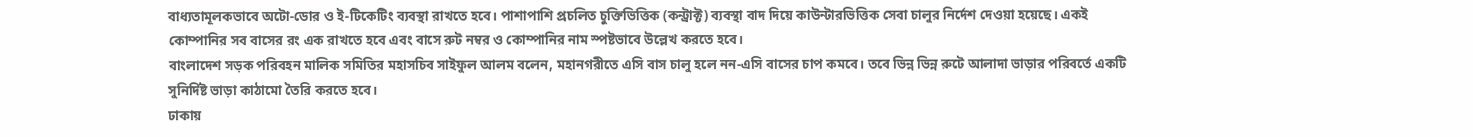বাধ্যতামূলকভাবে অটো-ডোর ও ই-টিকেটিং ব্যবস্থা রাখতে হবে। পাশাপাশি প্রচলিত চুক্তিভিত্তিক (কন্ট্রাক্ট) ব্যবস্থা বাদ দিয়ে কাউন্টারভিত্তিক সেবা চালুর নির্দেশ দেওয়া হয়েছে। একই কোম্পানির সব বাসের রং এক রাখতে হবে এবং বাসে রুট নম্বর ও কোম্পানির নাম স্পষ্টভাবে উল্লেখ করতে হবে।
বাংলাদেশ সড়ক পরিবহন মালিক সমিতির মহাসচিব সাইফুল আলম বলেন, মহানগরীতে এসি বাস চালু হলে নন-এসি বাসের চাপ কমবে। তবে ভিন্ন ভিন্ন রুটে আলাদা ভাড়ার পরিবর্তে একটি সুনির্দিষ্ট ভাড়া কাঠামো তৈরি করতে হবে।
ঢাকায়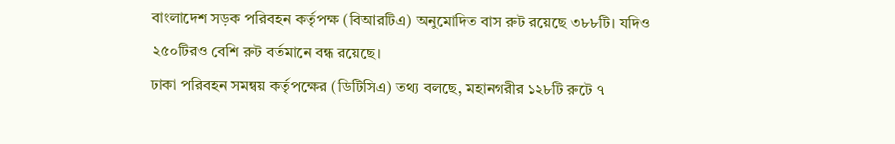বাংলাদেশ সড়ক পরিবহন কর্তৃপক্ষ (বিআরটিএ) অনুমোদিত বাস রুট রয়েছে ৩৮৮টি। যদিও ২৫০টিরও বেশি রুট বর্তমানে বন্ধ রয়েছে।
ঢাকা পরিবহন সমন্বয় কর্তৃপক্ষের (ডিটিসিএ) তথ্য বলছে, মহানগরীর ১২৮টি রুটে ৭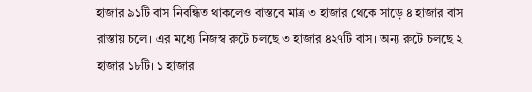হাজার ৯১টি বাস নিবন্ধিত থাকলেও বাস্তবে মাত্র ৩ হাজার থেকে সাড়ে ৪ হাজার বাস রাস্তায় চলে। এর মধ্যে নিজস্ব রুটে চলছে ৩ হাজার ৪২৭টি বাস। অন্য রুটে চলছে ২ হাজার ১৮টি। ১ হাজার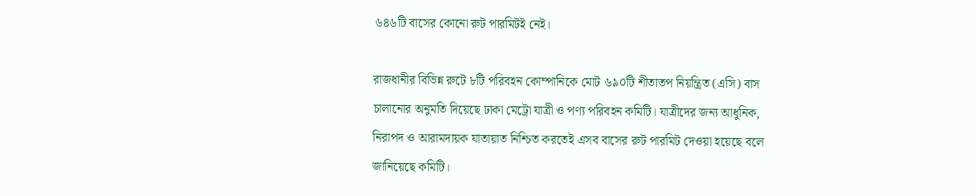৬৪৬টি বাসের কোনো রুট পারমিটই নেই।

রাজধানীর বিভিন্ন রুটে ৮টি পরিবহন কোম্পানিকে মোট ৬৯০টি শীতাতপ নিয়ন্ত্রিত (এসি) বাস চালানোর অনুমতি দিয়েছে ঢাকা মেট্রো যাত্রী ও পণ্য পরিবহন কমিটি। যাত্রীদের জন্য আধুনিক, নিরাপদ ও আরামদায়ক যাতায়াত নিশ্চিত করতেই এসব বাসের রুট পারমিট দেওয়া হয়েছে বলে জানিয়েছে কমিটি।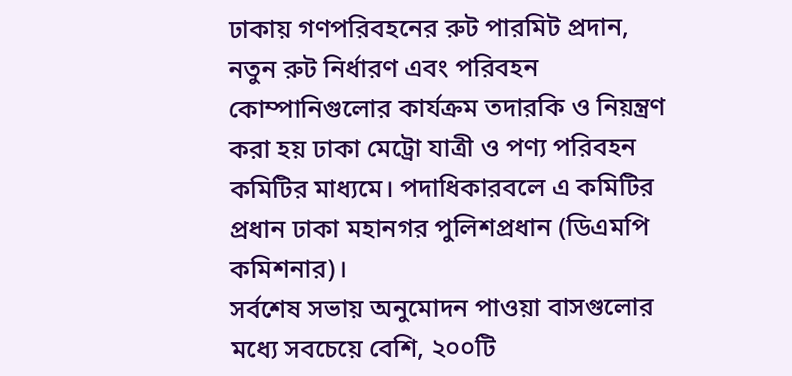ঢাকায় গণপরিবহনের রুট পারমিট প্রদান, নতুন রুট নির্ধারণ এবং পরিবহন কোম্পানিগুলোর কার্যক্রম তদারকি ও নিয়ন্ত্রণ করা হয় ঢাকা মেট্রো যাত্রী ও পণ্য পরিবহন কমিটির মাধ্যমে। পদাধিকারবলে এ কমিটির প্রধান ঢাকা মহানগর পুলিশপ্রধান (ডিএমপি কমিশনার)।
সর্বশেষ সভায় অনুমোদন পাওয়া বাসগুলোর মধ্যে সবচেয়ে বেশি, ২০০টি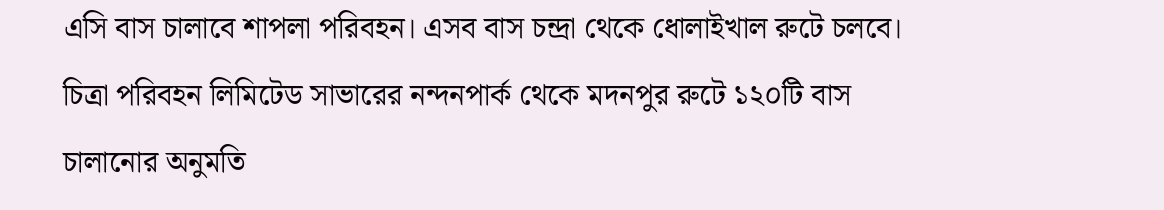এসি বাস চালাবে শাপলা পরিবহন। এসব বাস চন্দ্রা থেকে ধোলাইখাল রুটে চলবে। চিত্রা পরিবহন লিমিটেড সাভারের নন্দনপার্ক থেকে মদনপুর রুটে ১২০টি বাস চালানোর অনুমতি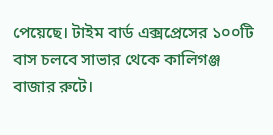পেয়েছে। টাইম বার্ড এক্সপ্রেসের ১০০টি বাস চলবে সাভার থেকে কালিগঞ্জ বাজার রুটে।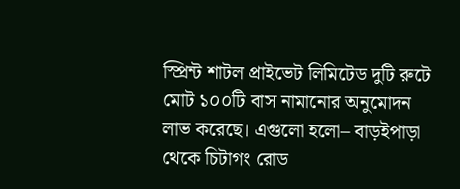স্প্রিন্ট শাটল প্রাইভেট লিমিটেড দুটি রুটে মোট ১০০টি বাস নামানোর অনুমোদন লাভ করেছে। এগুলো হলো– বাড়ইপাড়া থেকে চিটাগং রোড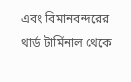এবং বিমানবন্দরের থার্ড টার্মিনাল থেকে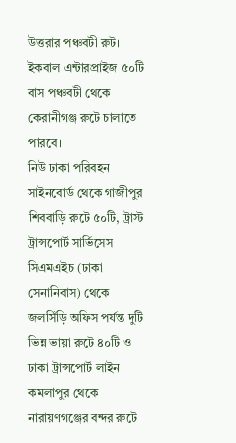উত্তরার পঞ্চবটী রুট। ইকবাল এন্টারপ্রাইজ ৫০টি বাস পঞ্চবটী থেকে কেরানীগঞ্জ রুটে চালাতে পারবে।
নিউ ঢাকা পরিবহন সাইনবোর্ড থেকে গাজীপুর শিববাড়ি রুটে ৫০টি, ট্রাস্ট ট্রান্সপোর্ট সার্ভিসেস সিএমএইচ (ঢাকা সেনানিবাস) থেকে জলসিঁড়ি অফিস পর্যন্ত দুটি ভিন্ন ভায়া রুটে ৪০টি ও ঢাকা ট্রান্সপোর্ট লাইন কমলাপুর থেকে নারায়ণগঞ্জের বন্দর রুটে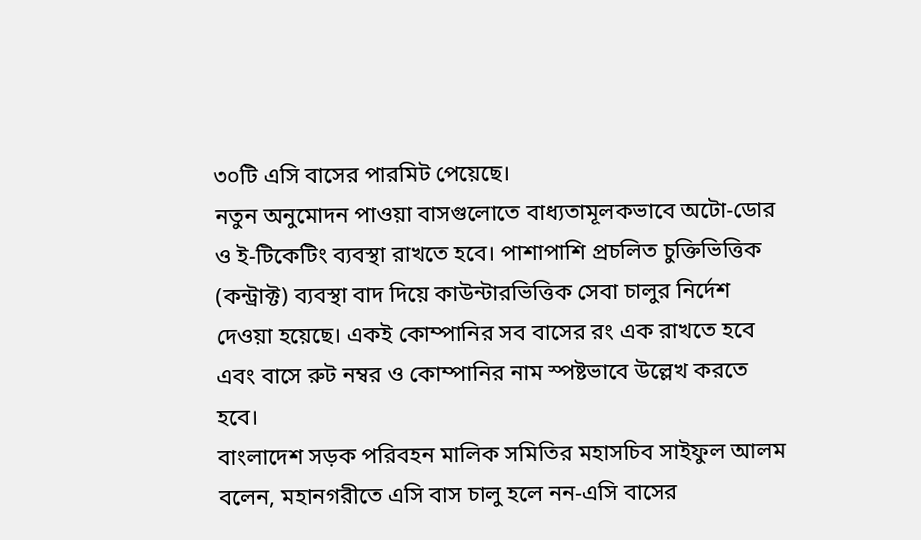৩০টি এসি বাসের পারমিট পেয়েছে।
নতুন অনুমোদন পাওয়া বাসগুলোতে বাধ্যতামূলকভাবে অটো-ডোর ও ই-টিকেটিং ব্যবস্থা রাখতে হবে। পাশাপাশি প্রচলিত চুক্তিভিত্তিক (কন্ট্রাক্ট) ব্যবস্থা বাদ দিয়ে কাউন্টারভিত্তিক সেবা চালুর নির্দেশ দেওয়া হয়েছে। একই কোম্পানির সব বাসের রং এক রাখতে হবে এবং বাসে রুট নম্বর ও কোম্পানির নাম স্পষ্টভাবে উল্লেখ করতে হবে।
বাংলাদেশ সড়ক পরিবহন মালিক সমিতির মহাসচিব সাইফুল আলম বলেন, মহানগরীতে এসি বাস চালু হলে নন-এসি বাসের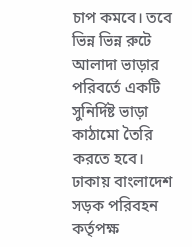চাপ কমবে। তবে ভিন্ন ভিন্ন রুটে আলাদা ভাড়ার পরিবর্তে একটি সুনির্দিষ্ট ভাড়া কাঠামো তৈরি করতে হবে।
ঢাকায় বাংলাদেশ সড়ক পরিবহন কর্তৃপক্ষ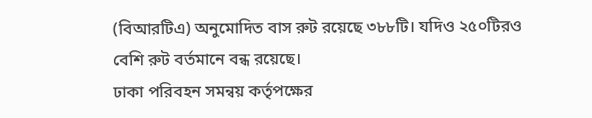(বিআরটিএ) অনুমোদিত বাস রুট রয়েছে ৩৮৮টি। যদিও ২৫০টিরও বেশি রুট বর্তমানে বন্ধ রয়েছে।
ঢাকা পরিবহন সমন্বয় কর্তৃপক্ষের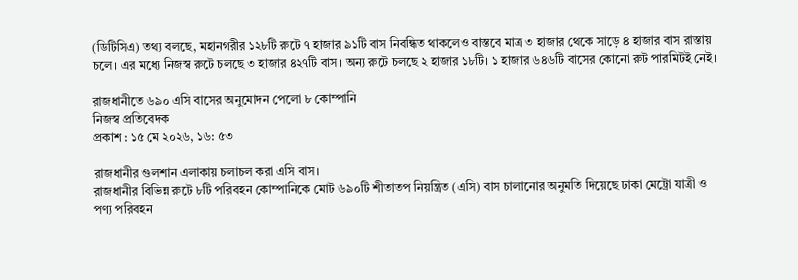(ডিটিসিএ) তথ্য বলছে, মহানগরীর ১২৮টি রুটে ৭ হাজার ৯১টি বাস নিবন্ধিত থাকলেও বাস্তবে মাত্র ৩ হাজার থেকে সাড়ে ৪ হাজার বাস রাস্তায় চলে। এর মধ্যে নিজস্ব রুটে চলছে ৩ হাজার ৪২৭টি বাস। অন্য রুটে চলছে ২ হাজার ১৮টি। ১ হাজার ৬৪৬টি বাসের কোনো রুট পারমিটই নেই।

রাজধানীতে ৬৯০ এসি বাসের অনুমোদন পেলো ৮ কোম্পানি
নিজস্ব প্রতিবেদক
প্রকাশ : ১৫ মে ২০২৬, ১৬: ৫৩

রাজধানীর গুলশান এলাকায় চলাচল করা এসি বাস।
রাজধানীর বিভিন্ন রুটে ৮টি পরিবহন কোম্পানিকে মোট ৬৯০টি শীতাতপ নিয়ন্ত্রিত (এসি) বাস চালানোর অনুমতি দিয়েছে ঢাকা মেট্রো যাত্রী ও পণ্য পরিবহন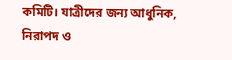কমিটি। যাত্রীদের জন্য আধুনিক, নিরাপদ ও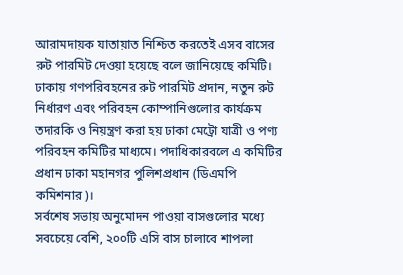আরামদায়ক যাতায়াত নিশ্চিত করতেই এসব বাসের রুট পারমিট দেওয়া হয়েছে বলে জানিয়েছে কমিটি।
ঢাকায় গণপরিবহনের রুট পারমিট প্রদান, নতুন রুট নির্ধারণ এবং পরিবহন কোম্পানিগুলোর কার্যক্রম তদারকি ও নিয়ন্ত্রণ করা হয় ঢাকা মেট্রো যাত্রী ও পণ্য পরিবহন কমিটির মাধ্যমে। পদাধিকারবলে এ কমিটির প্রধান ঢাকা মহানগর পুলিশপ্রধান (ডিএমপি কমিশনার)।
সর্বশেষ সভায় অনুমোদন পাওয়া বাসগুলোর মধ্যে সবচেয়ে বেশি, ২০০টি এসি বাস চালাবে শাপলা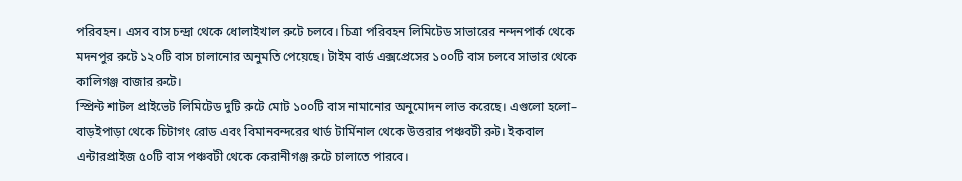পরিবহন। এসব বাস চন্দ্রা থেকে ধোলাইখাল রুটে চলবে। চিত্রা পরিবহন লিমিটেড সাভারের নন্দনপার্ক থেকে মদনপুর রুটে ১২০টি বাস চালানোর অনুমতি পেয়েছে। টাইম বার্ড এক্সপ্রেসের ১০০টি বাস চলবে সাভার থেকে কালিগঞ্জ বাজার রুটে।
স্প্রিন্ট শাটল প্রাইভেট লিমিটেড দুটি রুটে মোট ১০০টি বাস নামানোর অনুমোদন লাভ করেছে। এগুলো হলো– বাড়ইপাড়া থেকে চিটাগং রোড এবং বিমানবন্দরের থার্ড টার্মিনাল থেকে উত্তরার পঞ্চবটী রুট। ইকবাল এন্টারপ্রাইজ ৫০টি বাস পঞ্চবটী থেকে কেরানীগঞ্জ রুটে চালাতে পারবে।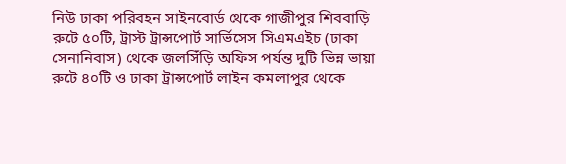নিউ ঢাকা পরিবহন সাইনবোর্ড থেকে গাজীপুর শিববাড়ি রুটে ৫০টি, ট্রাস্ট ট্রান্সপোর্ট সার্ভিসেস সিএমএইচ (ঢাকা সেনানিবাস) থেকে জলসিঁড়ি অফিস পর্যন্ত দুটি ভিন্ন ভায়া রুটে ৪০টি ও ঢাকা ট্রান্সপোর্ট লাইন কমলাপুর থেকে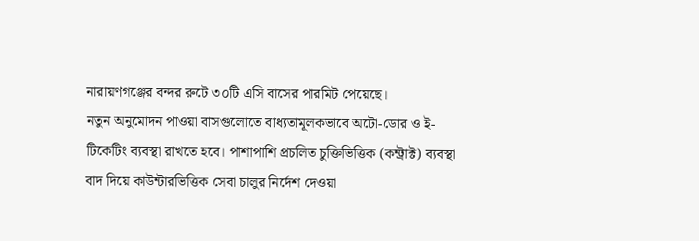নারায়ণগঞ্জের বন্দর রুটে ৩০টি এসি বাসের পারমিট পেয়েছে।
নতুন অনুমোদন পাওয়া বাসগুলোতে বাধ্যতামূলকভাবে অটো-ডোর ও ই-টিকেটিং ব্যবস্থা রাখতে হবে। পাশাপাশি প্রচলিত চুক্তিভিত্তিক (কন্ট্রাক্ট) ব্যবস্থা বাদ দিয়ে কাউন্টারভিত্তিক সেবা চালুর নির্দেশ দেওয়া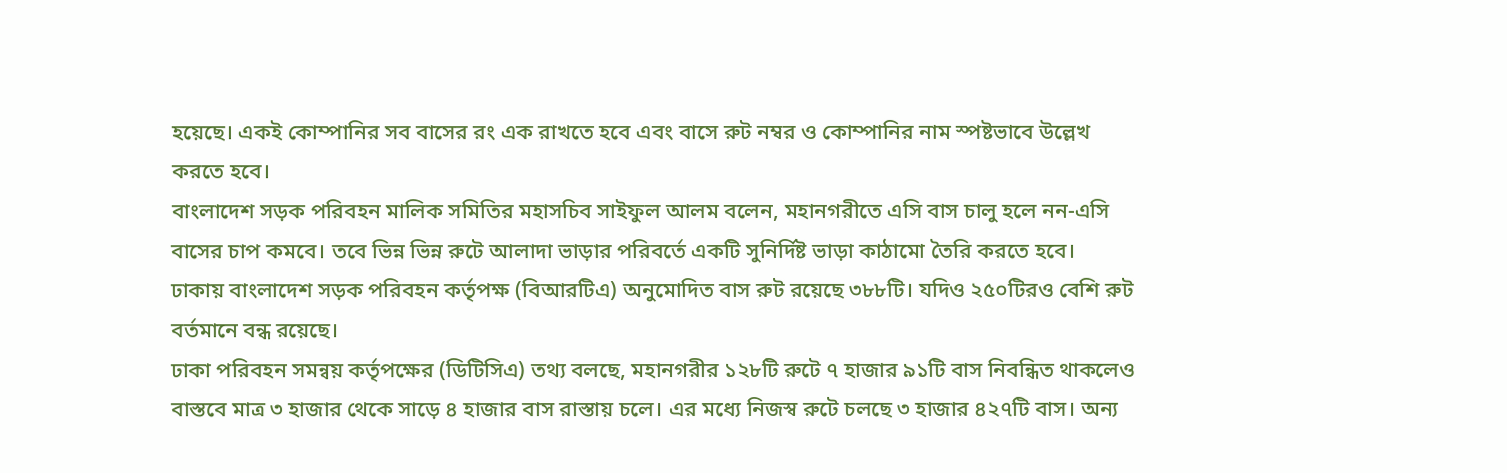হয়েছে। একই কোম্পানির সব বাসের রং এক রাখতে হবে এবং বাসে রুট নম্বর ও কোম্পানির নাম স্পষ্টভাবে উল্লেখ করতে হবে।
বাংলাদেশ সড়ক পরিবহন মালিক সমিতির মহাসচিব সাইফুল আলম বলেন, মহানগরীতে এসি বাস চালু হলে নন-এসি বাসের চাপ কমবে। তবে ভিন্ন ভিন্ন রুটে আলাদা ভাড়ার পরিবর্তে একটি সুনির্দিষ্ট ভাড়া কাঠামো তৈরি করতে হবে।
ঢাকায় বাংলাদেশ সড়ক পরিবহন কর্তৃপক্ষ (বিআরটিএ) অনুমোদিত বাস রুট রয়েছে ৩৮৮টি। যদিও ২৫০টিরও বেশি রুট বর্তমানে বন্ধ রয়েছে।
ঢাকা পরিবহন সমন্বয় কর্তৃপক্ষের (ডিটিসিএ) তথ্য বলছে, মহানগরীর ১২৮টি রুটে ৭ হাজার ৯১টি বাস নিবন্ধিত থাকলেও বাস্তবে মাত্র ৩ হাজার থেকে সাড়ে ৪ হাজার বাস রাস্তায় চলে। এর মধ্যে নিজস্ব রুটে চলছে ৩ হাজার ৪২৭টি বাস। অন্য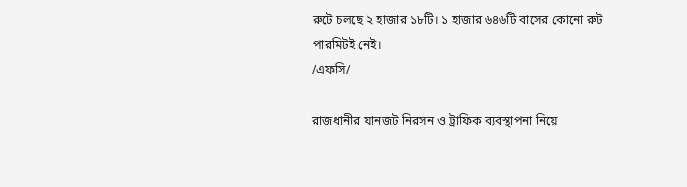রুটে চলছে ২ হাজার ১৮টি। ১ হাজার ৬৪৬টি বাসের কোনো রুট পারমিটই নেই।
/এফসি/

রাজধানীর যানজট নিরসন ও ট্রাফিক ব্যবস্থাপনা নিয়ে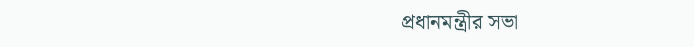প্রধানমন্ত্রীর সভা